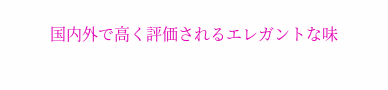国内外で高く評価されるエレガントな味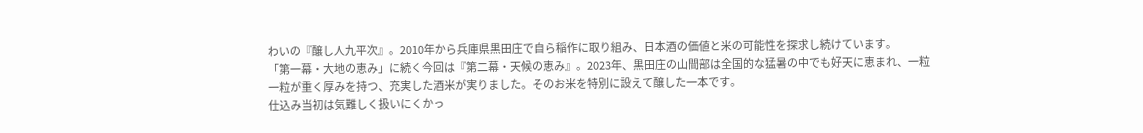わいの『醸し人九平次』。2010年から兵庫県黒田庄で自ら稲作に取り組み、日本酒の価値と米の可能性を探求し続けています。
「第一幕・大地の恵み」に続く今回は『第二幕・天候の恵み』。2023年、黒田庄の山間部は全国的な猛暑の中でも好天に恵まれ、一粒一粒が重く厚みを持つ、充実した酒米が実りました。そのお米を特別に設えて醸した一本です。
仕込み当初は気難しく扱いにくかっ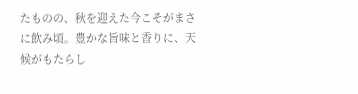たものの、秋を迎えた今こそがまさに飲み頃。豊かな旨味と香りに、天候がもたらし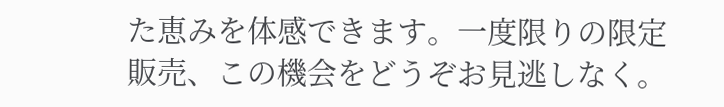た恵みを体感できます。一度限りの限定販売、この機会をどうぞお見逃しなく。